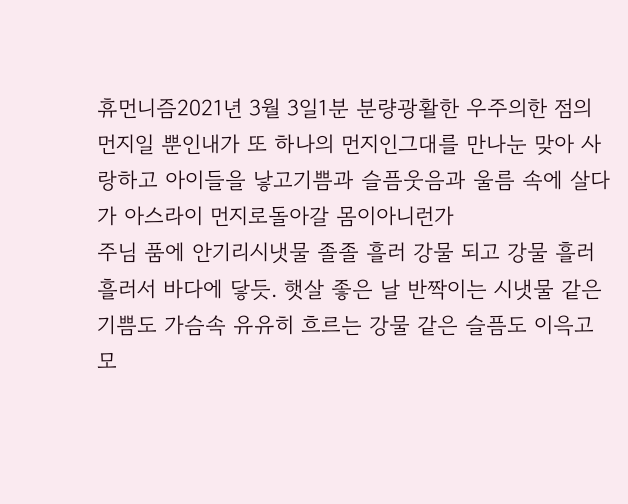휴먼니즘2021년 3월 3일1분 분량광활한 우주의한 점의 먼지일 뿐인내가 또 하나의 먼지인그대를 만나눈 맞아 사랑하고 아이들을 낳고기쁨과 슬픔웃음과 울름 속에 살다가 아스라이 먼지로돌아갈 몸이아니런가
주님 품에 안기리시냇물 졸졸 흘러 강물 되고 강물 흘러 흘러서 바다에 닿듯. 햇살 좋은 날 반짝이는 시냇물 같은 기쁨도 가슴속 유유히 흐르는 강물 같은 슬픔도 이윽고 모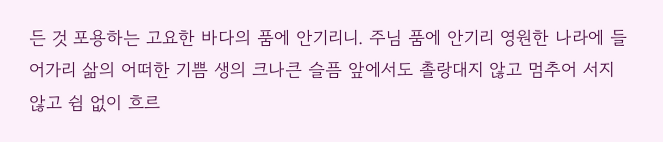든 것 포용하는 고요한 바다의 품에 안기리니. 주님 품에 안기리 영원한 나라에 들어가리 삶의 어떠한 기쁨 생의 크나큰 슬픔 앞에서도 촐랑대지 않고 멈추어 서지 않고 쉼 없이 흐르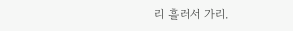리 흘러서 가리.